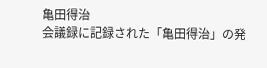亀田得治
会議録に記録された「亀田得治」の発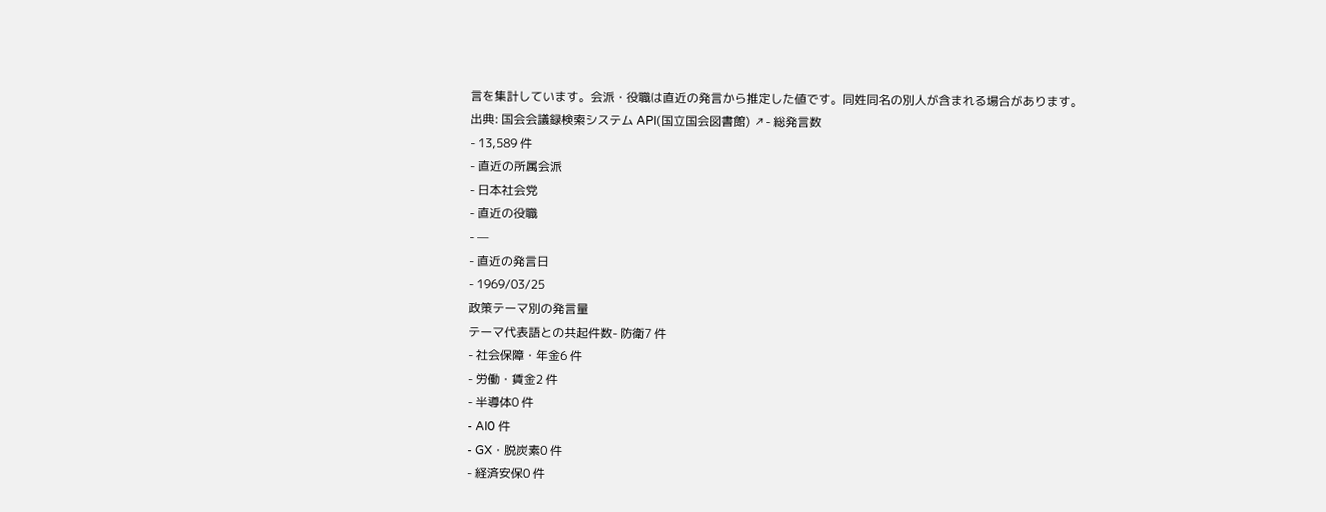言を集計しています。会派・役職は直近の発言から推定した値です。同姓同名の別人が含まれる場合があります。
出典: 国会会議録検索システム API(国立国会図書館) ↗- 総発言数
- 13,589 件
- 直近の所属会派
- 日本社会党
- 直近の役職
- —
- 直近の発言日
- 1969/03/25
政策テーマ別の発言量
テーマ代表語との共起件数- 防衛7 件
- 社会保障・年金6 件
- 労働・賃金2 件
- 半導体0 件
- AI0 件
- GX・脱炭素0 件
- 経済安保0 件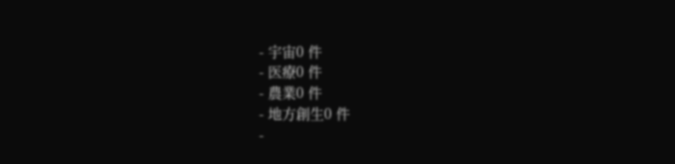- 宇宙0 件
- 医療0 件
- 農業0 件
- 地方創生0 件
-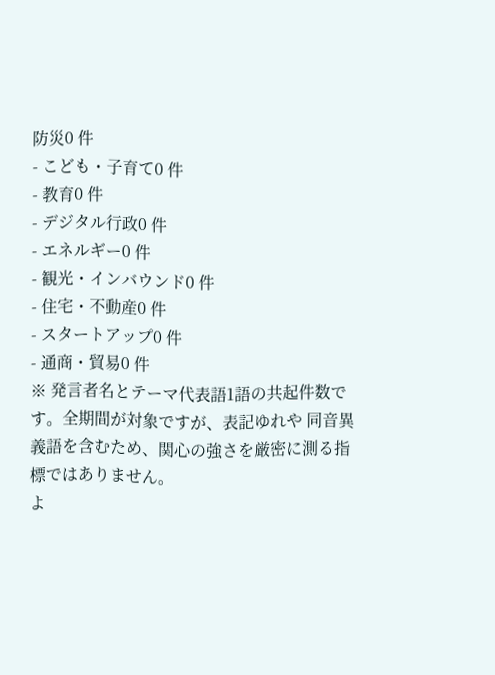防災0 件
- こども・子育て0 件
- 教育0 件
- デジタル行政0 件
- エネルギー0 件
- 観光・インバウンド0 件
- 住宅・不動産0 件
- スタートアップ0 件
- 通商・貿易0 件
※ 発言者名とテーマ代表語1語の共起件数です。全期間が対象ですが、表記ゆれや 同音異義語を含むため、関心の強さを厳密に測る指標ではありません。
よ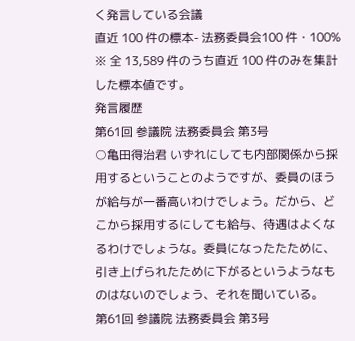く発言している会議
直近 100 件の標本- 法務委員会100 件・100%
※ 全 13,589 件のうち直近 100 件のみを集計した標本値です。
発言履歴
第61回 参議院 法務委員会 第3号
○亀田得治君 いずれにしても内部関係から採用するということのようですが、委員のほうが給与が一番高いわけでしょう。だから、どこから採用するにしても給与、待遇はよくなるわけでしょうな。委員になったたために、引き上げられたために下がるというようなものはないのでしょう、それを聞いている。
第61回 参議院 法務委員会 第3号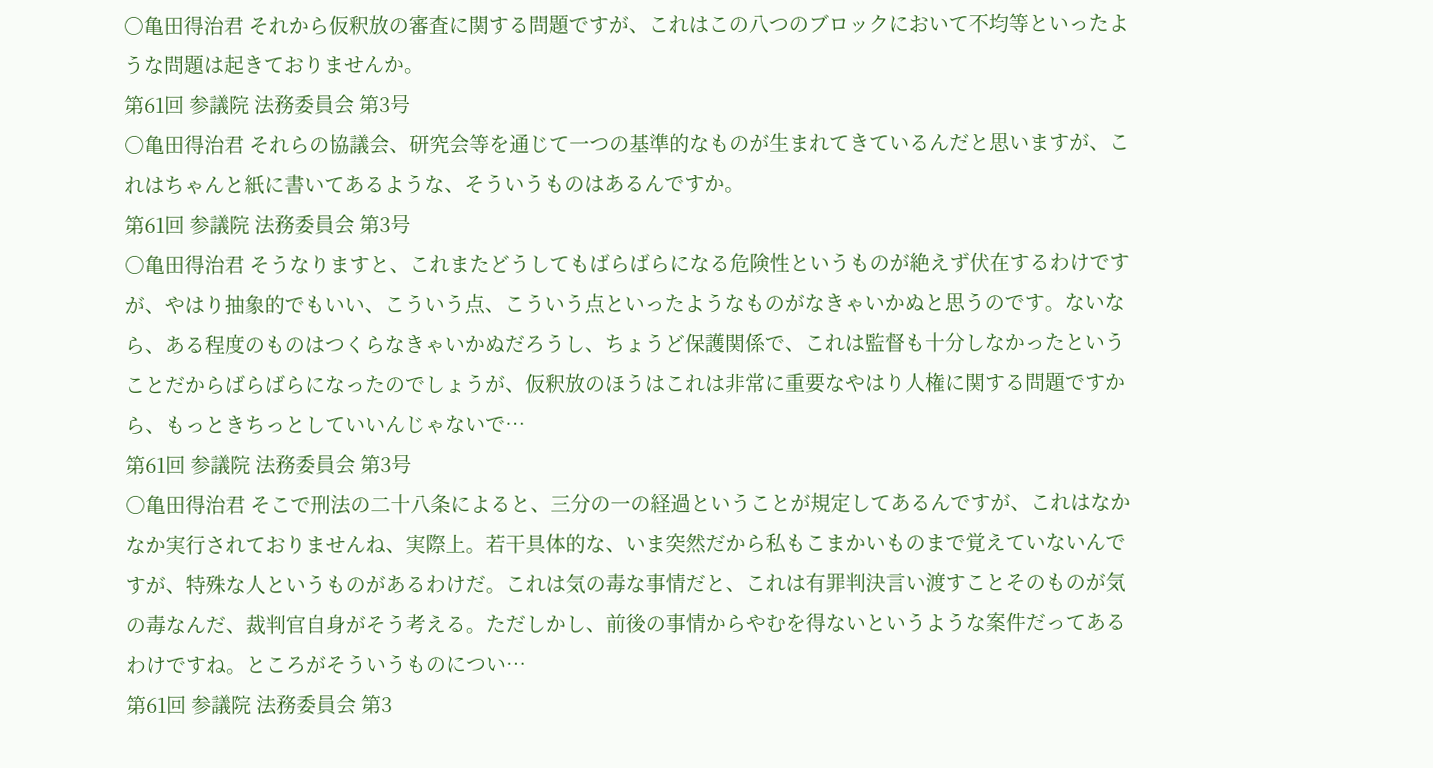○亀田得治君 それから仮釈放の審査に関する問題ですが、これはこの八つのブロックにおいて不均等といったような問題は起きておりませんか。
第61回 参議院 法務委員会 第3号
○亀田得治君 それらの協議会、研究会等を通じて一つの基準的なものが生まれてきているんだと思いますが、これはちゃんと紙に書いてあるような、そういうものはあるんですか。
第61回 参議院 法務委員会 第3号
○亀田得治君 そうなりますと、これまたどうしてもばらばらになる危険性というものが絶えず伏在するわけですが、やはり抽象的でもいい、こういう点、こういう点といったようなものがなきゃいかぬと思うのです。ないなら、ある程度のものはつくらなきゃいかぬだろうし、ちょうど保護関係で、これは監督も十分しなかったということだからばらばらになったのでしょうが、仮釈放のほうはこれは非常に重要なやはり人権に関する問題ですから、もっときちっとしていいんじゃないで…
第61回 参議院 法務委員会 第3号
○亀田得治君 そこで刑法の二十八条によると、三分の一の経過ということが規定してあるんですが、これはなかなか実行されておりませんね、実際上。若干具体的な、いま突然だから私もこまかいものまで覚えていないんですが、特殊な人というものがあるわけだ。これは気の毒な事情だと、これは有罪判決言い渡すことそのものが気の毒なんだ、裁判官自身がそう考える。ただしかし、前後の事情からやむを得ないというような案件だってあるわけですね。ところがそういうものについ…
第61回 参議院 法務委員会 第3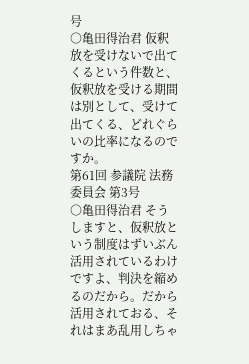号
○亀田得治君 仮釈放を受けないで出てくるという件数と、仮釈放を受ける期間は別として、受けて出てくる、どれぐらいの比率になるのですか。
第61回 参議院 法務委員会 第3号
○亀田得治君 そうしますと、仮釈放という制度はずいぶん活用されているわけですよ、判決を縮めるのだから。だから活用されておる、それはまあ乱用しちゃ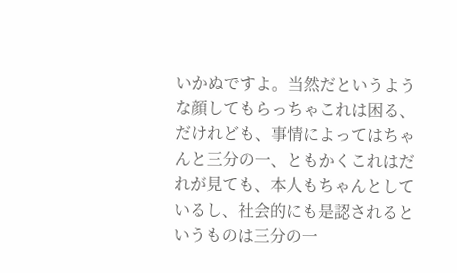いかぬですよ。当然だというような顔してもらっちゃこれは困る、だけれども、事情によってはちゃんと三分の一、ともかくこれはだれが見ても、本人もちゃんとしているし、社会的にも是認されるというものは三分の一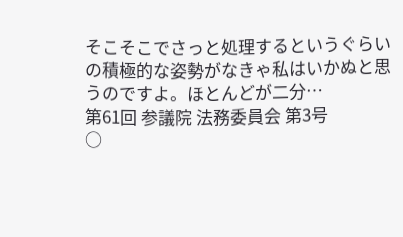そこそこでさっと処理するというぐらいの積極的な姿勢がなきゃ私はいかぬと思うのですよ。ほとんどが二分…
第61回 参議院 法務委員会 第3号
○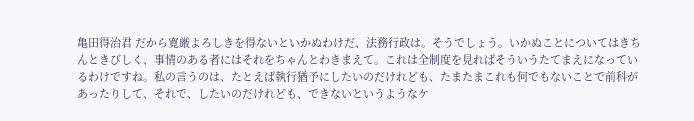亀田得治君 だから寛厳よろしきを得ないといかぬわけだ、法務行政は。そうでしょう。いかぬことについてはきちんときびしく、事情のある者にはそれをちゃんとわきまえて。これは全制度を見ればそういうたてまえになっているわけですね。私の言うのは、たとえば執行猶予にしたいのだけれども、たまたまこれも何でもないことで前科があったりして、それで、したいのだけれども、できないというようなケ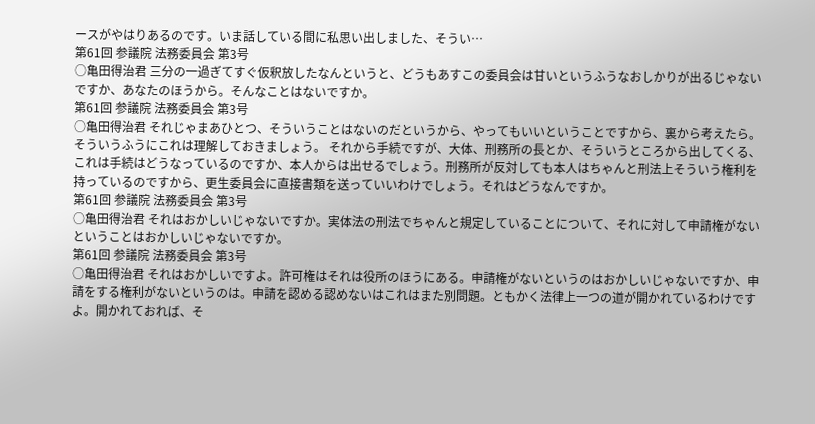ースがやはりあるのです。いま話している間に私思い出しました、そうい…
第61回 参議院 法務委員会 第3号
○亀田得治君 三分の一過ぎてすぐ仮釈放したなんというと、どうもあすこの委員会は甘いというふうなおしかりが出るじゃないですか、あなたのほうから。そんなことはないですか。
第61回 参議院 法務委員会 第3号
○亀田得治君 それじゃまあひとつ、そういうことはないのだというから、やってもいいということですから、裏から考えたら。そういうふうにこれは理解しておきましょう。 それから手続ですが、大体、刑務所の長とか、そういうところから出してくる、これは手続はどうなっているのですか、本人からは出せるでしょう。刑務所が反対しても本人はちゃんと刑法上そういう権利を持っているのですから、更生委員会に直接書類を送っていいわけでしょう。それはどうなんですか。
第61回 参議院 法務委員会 第3号
○亀田得治君 それはおかしいじゃないですか。実体法の刑法でちゃんと規定していることについて、それに対して申請権がないということはおかしいじゃないですか。
第61回 参議院 法務委員会 第3号
○亀田得治君 それはおかしいですよ。許可権はそれは役所のほうにある。申請権がないというのはおかしいじゃないですか、申請をする権利がないというのは。申請を認める認めないはこれはまた別問題。ともかく法律上一つの道が開かれているわけですよ。開かれておれば、そ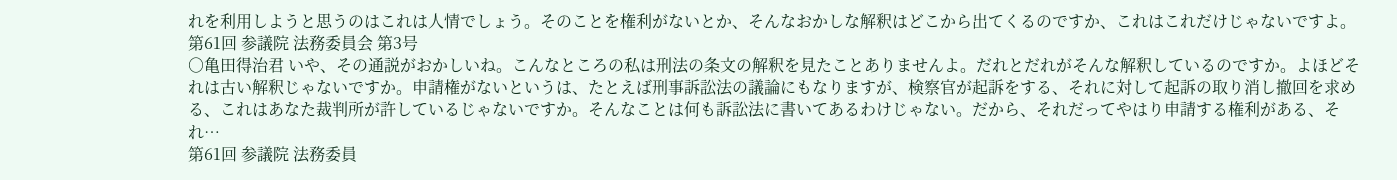れを利用しようと思うのはこれは人情でしょう。そのことを権利がないとか、そんなおかしな解釈はどこから出てくるのですか、これはこれだけじゃないですよ。
第61回 参議院 法務委員会 第3号
○亀田得治君 いや、その通説がおかしいね。こんなところの私は刑法の条文の解釈を見たことありませんよ。だれとだれがそんな解釈しているのですか。よほどそれは古い解釈じゃないですか。申請権がないというは、たとえば刑事訴訟法の議論にもなりますが、検察官が起訴をする、それに対して起訴の取り消し撤回を求める、これはあなた裁判所が許しているじゃないですか。そんなことは何も訴訟法に書いてあるわけじゃない。だから、それだってやはり申請する権利がある、それ…
第61回 参議院 法務委員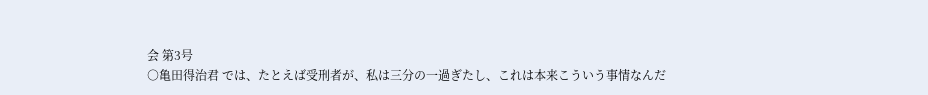会 第3号
○亀田得治君 では、たとえば受刑者が、私は三分の一過ぎたし、これは本来こういう事情なんだ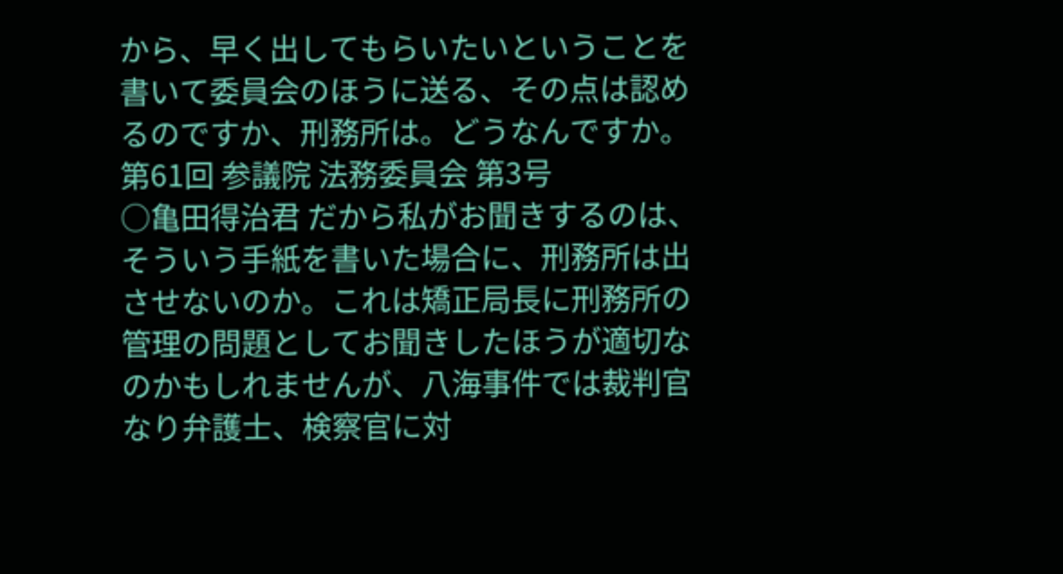から、早く出してもらいたいということを書いて委員会のほうに送る、その点は認めるのですか、刑務所は。どうなんですか。
第61回 参議院 法務委員会 第3号
○亀田得治君 だから私がお聞きするのは、そういう手紙を書いた場合に、刑務所は出させないのか。これは矯正局長に刑務所の管理の問題としてお聞きしたほうが適切なのかもしれませんが、八海事件では裁判官なり弁護士、検察官に対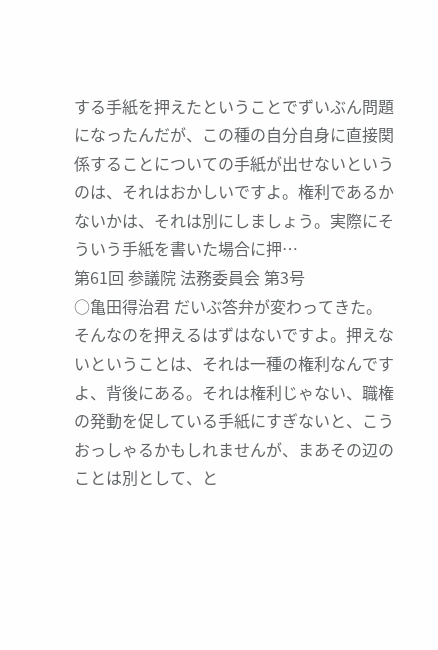する手紙を押えたということでずいぶん問題になったんだが、この種の自分自身に直接関係することについての手紙が出せないというのは、それはおかしいですよ。権利であるかないかは、それは別にしましょう。実際にそういう手紙を書いた場合に押…
第61回 参議院 法務委員会 第3号
○亀田得治君 だいぶ答弁が変わってきた。そんなのを押えるはずはないですよ。押えないということは、それは一種の権利なんですよ、背後にある。それは権利じゃない、職権の発動を促している手紙にすぎないと、こうおっしゃるかもしれませんが、まあその辺のことは別として、と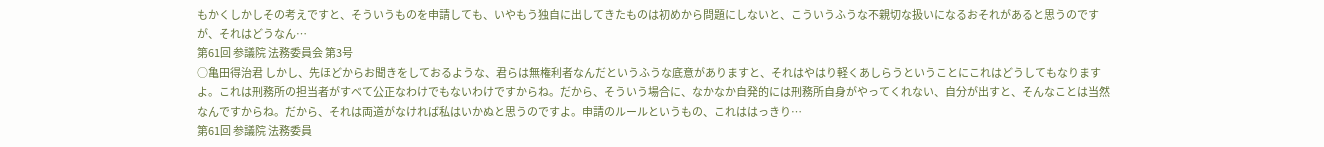もかくしかしその考えですと、そういうものを申請しても、いやもう独自に出してきたものは初めから問題にしないと、こういうふうな不親切な扱いになるおそれがあると思うのですが、それはどうなん…
第61回 参議院 法務委員会 第3号
○亀田得治君 しかし、先ほどからお聞きをしておるような、君らは無権利者なんだというふうな底意がありますと、それはやはり軽くあしらうということにこれはどうしてもなりますよ。これは刑務所の担当者がすべて公正なわけでもないわけですからね。だから、そういう場合に、なかなか自発的には刑務所自身がやってくれない、自分が出すと、そんなことは当然なんですからね。だから、それは両道がなければ私はいかぬと思うのですよ。申請のルールというもの、これははっきり…
第61回 参議院 法務委員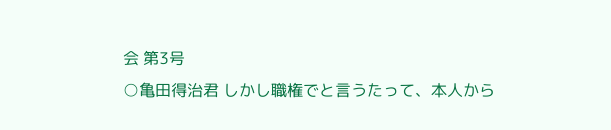会 第3号
○亀田得治君 しかし職権でと言うたって、本人から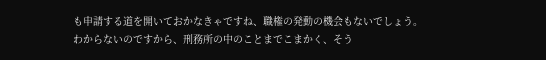も申請する道を開いておかなきゃですね、職権の発動の機会もないでしょう。わからないのですから、刑務所の中のことまでこまかく、そう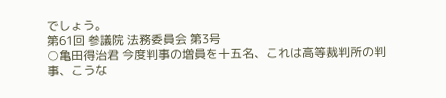でしょう。
第61回 参議院 法務委員会 第3号
○亀田得治君 今度判事の増員を十五名、これは高等裁判所の判事、こうな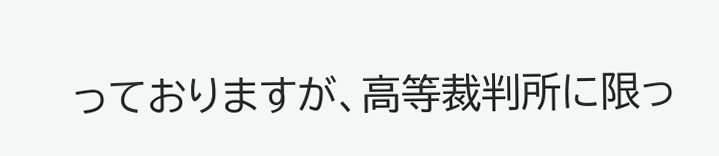っておりますが、高等裁判所に限っ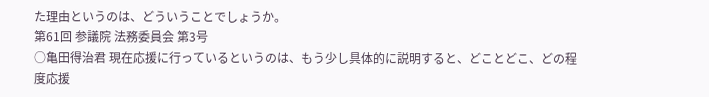た理由というのは、どういうことでしょうか。
第61回 参議院 法務委員会 第3号
○亀田得治君 現在応援に行っているというのは、もう少し具体的に説明すると、どことどこ、どの程度応援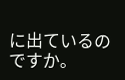に出ているのですか。